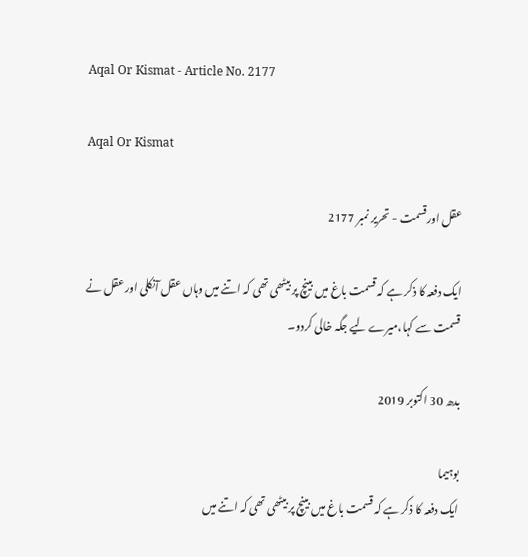Aqal Or Kismat - Article No. 2177

Aqal Or Kismat

عقل اورقسمت - تحریر نمبر 2177

ایک دفعہ کا ذکر ہے کہ قسمت باغ میں بینچ پر بیٹھی تھی کہ اتنے میں وہاں عقل آنکلی اور عقل نے قسمت سے کہا،میرے لیے جگہ خالی کردو۔

بدھ 30 اکتوبر 2019

بوہیما
ایک دفعہ کا ذکر ہے کہ قسمت باغ میں بینچ پر بیٹھی تھی کہ اتنے میں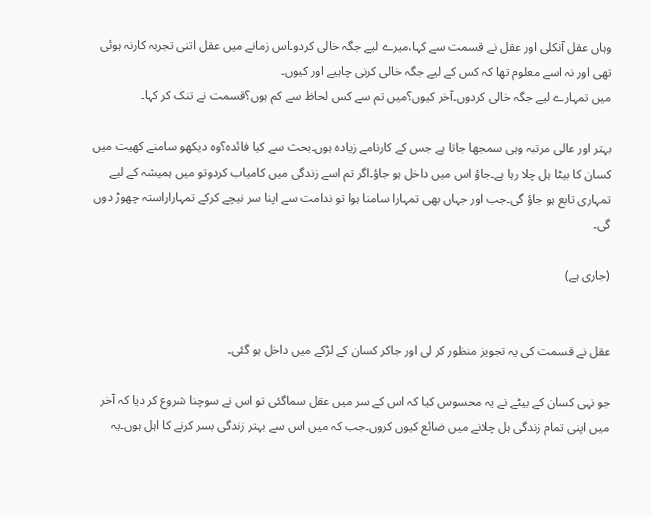وہاں عقل آنکلی اور عقل نے قسمت سے کہا،میرے لیے جگہ خالی کردو۔اس زمانے میں عقل اتنی تجربہ کارنہ ہوئی تھی اور نہ اسے معلوم تھا کہ کس کے لیے جگہ خالی کرنی چاہیے اور کیوں۔
میں تمہارے لیے جگہ خالی کردوں۔آخر کیوں؟میں تم سے کس لحاظ سے کم ہوں؟قسمت نے تنک کر کہا۔

بہتر اور عالی مرتبہ وہی سمجھا جاتا ہے جس کے کارنامے زیادہ ہوں۔بحث سے کیا فائدہ؟وہ دیکھو سامنے کھیت میں کسان کا بیٹا ہل چلا رہا ہے۔جاؤ اس میں داخل ہو جاؤ۔اگر تم اسے زندگی میں کامیاب کردوتو میں ہمیشہ کے لیے تمہاری تابع ہو جاؤ گی۔جب اور جہاں بھی تمہارا سامنا ہوا تو ندامت سے اپنا سر نیچے کرکے تمہاراراستہ چھوڑ دوں گی۔

(جاری ہے)


عقل نے قسمت کی یہ تجویز منظور کر لی اور جاکر کسان کے لڑکے میں داخل ہو گئی۔

جو نہی کسان کے بیٹے نے یہ محسوس کیا کہ اس کے سر میں عقل سماگئی تو اس نے سوچنا شروع کر دیا کہ آخر میں اپنی تمام زندگی ہل چلانے میں ضائع کیوں کروں۔جب کہ میں اس سے بہتر زندگی بسر کرنے کا اہل ہوں۔یہ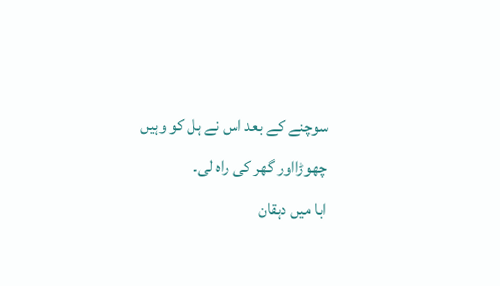سوچنے کے بعد اس نے ہل کو وہیں چھوڑااور گھر کی راہ لی۔
ابا میں دہقان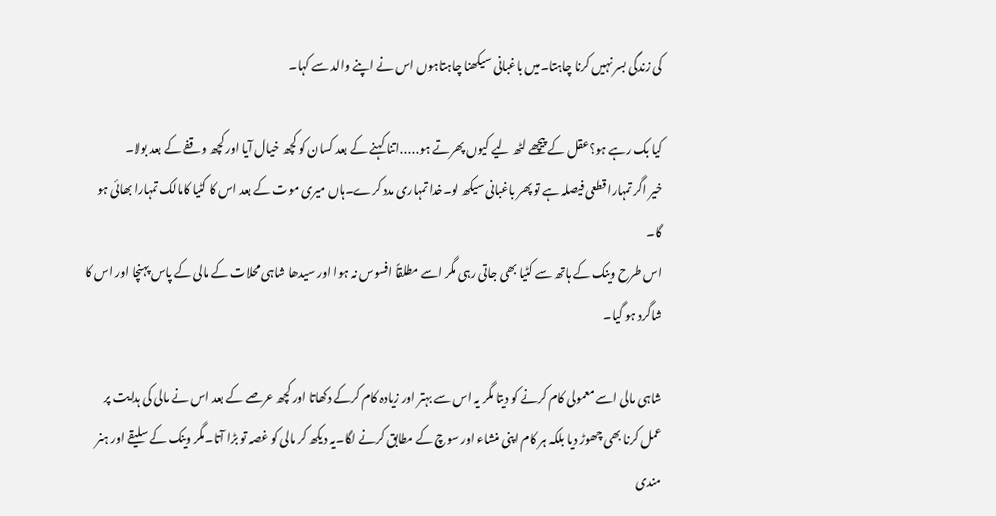کی زندگی بسر نہیں کرنا چاہتا۔میں باغبانی سیکھنا چاہتاہوں اس نے اپنے والد سے کہا۔

کیا بک رہے ہو؟عقل کے پیچھے لٹھ لیے کیوں پھرتے ہو․․․․․اتنا کہنے کے بعد کسان کو کچھ خیال آیا اور کچھ وقفے کے بعد بولا۔
خیر اگر تمہارا قطعی فیصلہ ہے تو پھر باغبانی سیکھ لو۔خدا تمہاری مدد کرے۔ہاں میری موت کے بعد اس کا کٹیا کامالک تمہارا بھائی ہو گا۔
اس طرح وینک کے ہاتھ سے کٹیا بھی جاتی رہی مگر اسے مطلقاً افسوس نہ ہوا اور سیدھا شاہی محلات کے مالی کے پاس پہنچا اور اس کا شاگرد ہو گیا۔

شاہی مالی اسے معمولی کام کرنے کو دیتا مگر یہ اس سے بہتر اور زیادہ کام کرکے دکھاتا اور کچھ عرصے کے بعد اس نے مالی کی ہدایت پر عمل کرنا بھی چھوڑ دیا بلکہ ہر کام اپنی منشاء اور سوچ کے مطابق کرنے لگا۔یہ دیکھ کر مالی کو غصہ تو بڑا آتا۔مگر وینک کے سلیقے اور ہنر مندی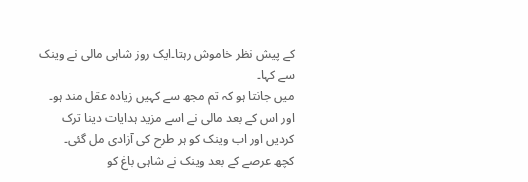کے پیش نظر خاموش رہتا۔ایک روز شاہی مالی نے وینک سے کہا۔
میں جانتا ہو کہ تم مجھ سے کہیں زیادہ عقل مند ہو۔
اور اس کے بعد مالی نے اسے مزید ہدایات دینا ترک کردیں اور اب وینک کو ہر طرح کی آزادی مل گئی۔
کچھ عرصے کے بعد وینک نے شاہی باغ کو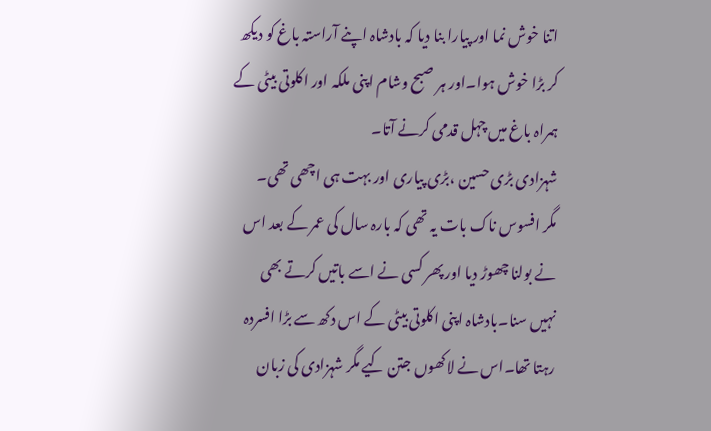اتنا خوش نما اور پیارا بنا دیا کہ بادشاہ اپنے آراستہ باغ کو دیکھ کر بڑا خوش ہوا۔اور ہر صبح وشام اپنی ملکہ اور اکلوتی بیٹی کے ہمراہ باغ میں چہل قدمی کرنے آتا۔
شہزادی بڑی حسین ،بڑی پیاری اور بہت ہی اچھی تھی۔
مگر افسوس ناک بات یہ تھی کہ بارہ سال کی عمر کے بعد اس نے بولنا چھوڑ دیا اور پھر کسی نے اسے باتیں کرتے بھی نہیں سنا۔بادشاہ اپنی اکلوتی بیٹی کے اس دکھ سے بڑا افسردہ رہتا تھا۔اس نے لاکھوں جتن کیے مگر شہزادی کی زبان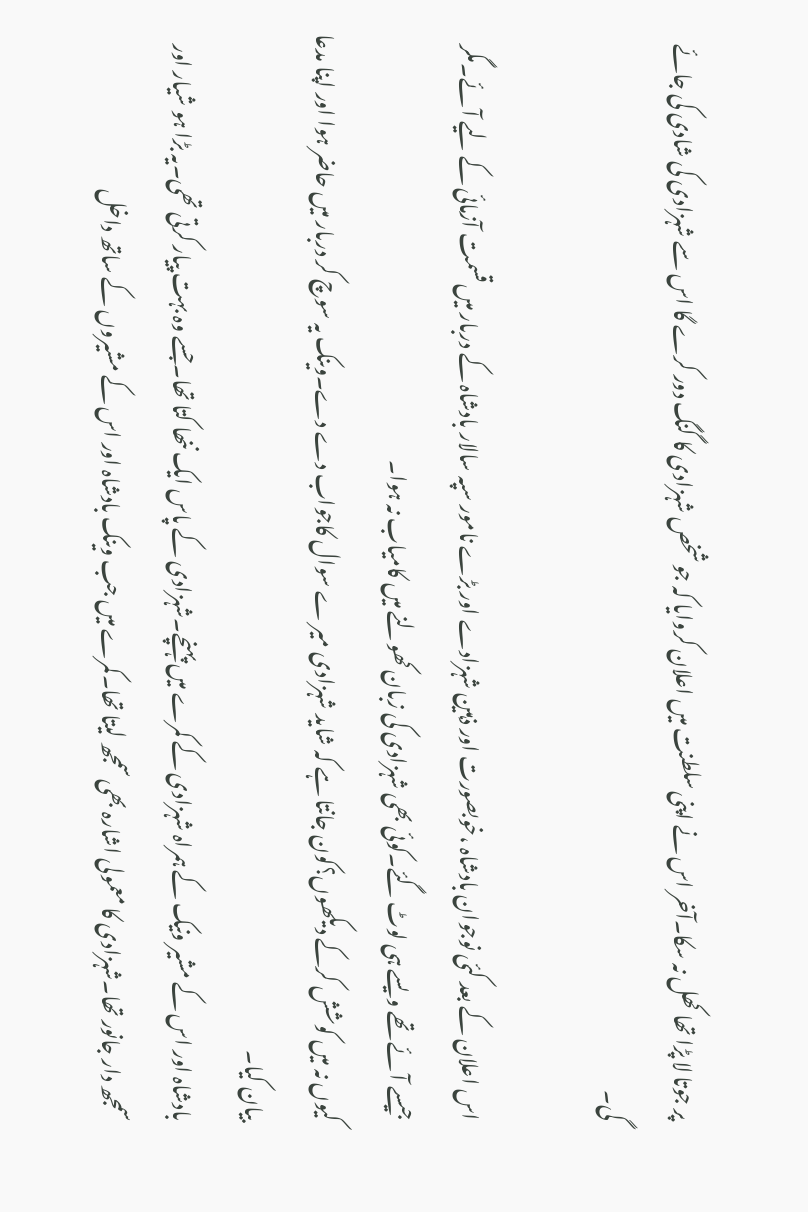پر جوتا لا پڑا تھا کھل نہ سکا۔آخر اس نے اپنی سلطنت میں اعلان کروایا کہ جو شخص شہزادی کا گنگ دور کرے گا اس سے شہزادی کی شادی کی جائے گی۔

اس اعلان کے بعد کئی نوجوان بادشاہ ،خوبصورت اور ذہین شہزادے اور بڑے نامور سپہ سالار بادشاہ کے دربار میں قسمت آزمائی کے لیے آئے۔مگر جیسے آئے تھے ویسے ہی لوٹ گئے۔کوئی بھی شہزادی کی زبان کھولنے میں کامیاب نہ ہوا۔
کیوں نہ میں کوشش کرکے دیکھوں؟کون جانتا ہے کہ شاید شہزادی میر ے سوال کاجواب دے دے۔وینک یہ سوچ کر دربار میں حاضر ہوا اور اپنا مدعا بیان کیا۔
بادشاہ اور اس کے مشیر ونیک کے ہمراہ شہزادی کے کمرے میں پہنچے۔شہزادی کے پاس ایک ننھا کتا تھا۔جسے وہ بہت پیار کرتی تھی۔یہ بڑا ہو شیار اور سمجھ دار جانور تھا۔شہزادی کا معمولی اشارہ بھی سمجھ لیتا تھا۔کمرے میں جب وینک بادشاہ اور اس کے مشیروں کے ساتھ داخل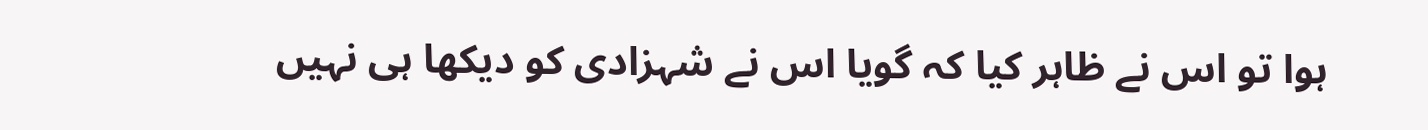ہوا تو اس نے ظاہر کیا کہ گویا اس نے شہزادی کو دیکھا ہی نہیں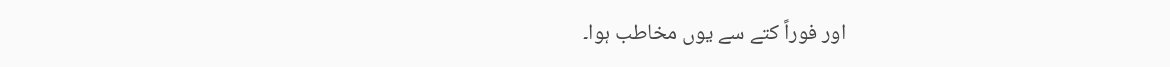اور فوراً کتے سے یوں مخاطب ہوا۔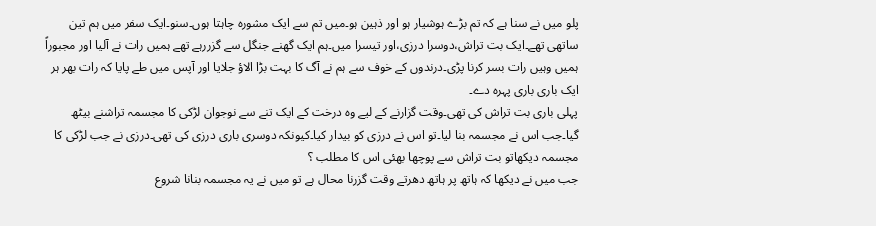پلو میں نے سنا ہے کہ تم بڑے ہوشیار ہو اور ذہین ہو۔میں تم سے ایک مشورہ چاہتا ہوں۔سنو۔ایک سفر میں ہم تین ساتھی تھے۔ایک بت تراش،دوسرا درزی،اور تیسرا میں۔ہم ایک گھنے جنگل سے گزررہے تھے ہمیں رات نے آلیا اور مجبوراً ہمیں وہیں رات بسر کرنا پڑی۔درندوں کے خوف سے ہم نے آگ کا بہت بڑا الاؤ جلایا اور آپس میں طے پایا کہ رات بھر ہر ایک باری باری پہرہ دے۔
پہلی باری بت تراش کی تھی۔وقت گزارنے کے لیے وہ درخت کے ایک تنے سے نوجوان لڑکی کا مجسمہ تراشنے بیٹھ گیا۔جب اس نے مجسمہ بنا لیا۔تو اس نے درزی کو بیدار کیا۔کیونکہ دوسری باری درزی کی تھی۔درزی نے جب لڑکی کا مجسمہ دیکھاتو بت تراش سے پوچھا بھئی اس کا مطلب ؟
جب میں نے دیکھا کہ ہاتھ پر ہاتھ دھرتے وقت گزرنا محال ہے تو میں نے یہ مجسمہ بنانا شروع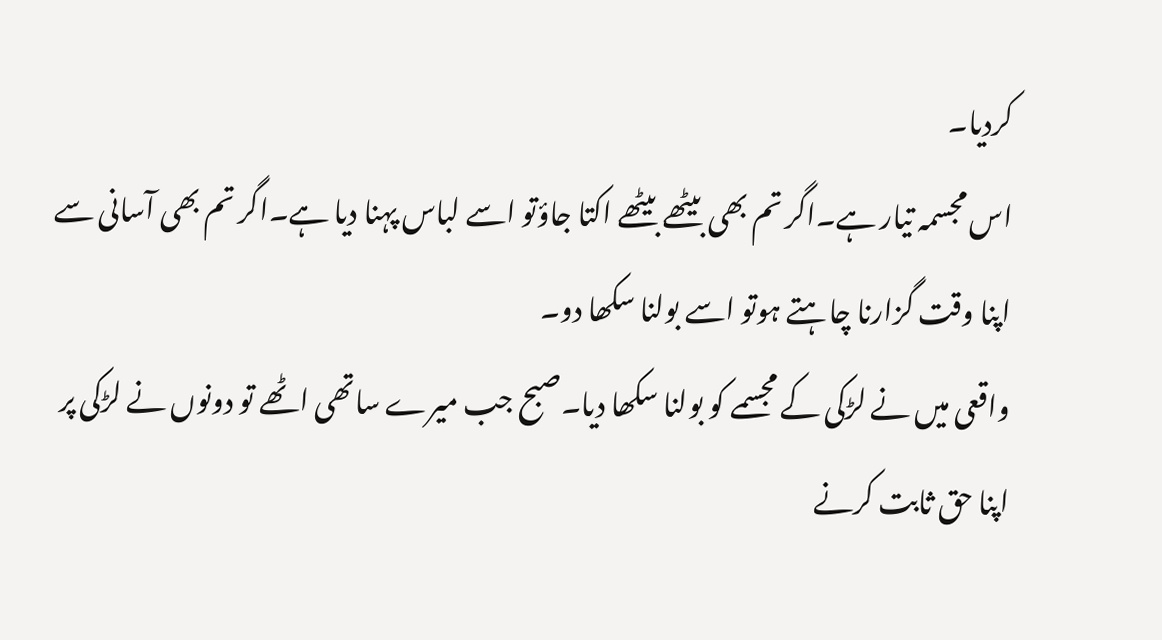کردیا۔
اس مجسمہ تیار ہے۔اگر تم بھی بیٹھے بیٹھے اکتا جاؤتو اسے لباس پہنا دیا ہے۔اگر تم بھی آسانی سے اپنا وقت گزارنا چاہتے ہوتو اسے بولنا سکھا دو۔
واقعی میں نے لڑکی کے مجسمے کو بولنا سکھا دیا۔صبح جب میرے ساتھی اٹھے تو دونوں نے لڑکی پر اپنا حق ثابت کرنے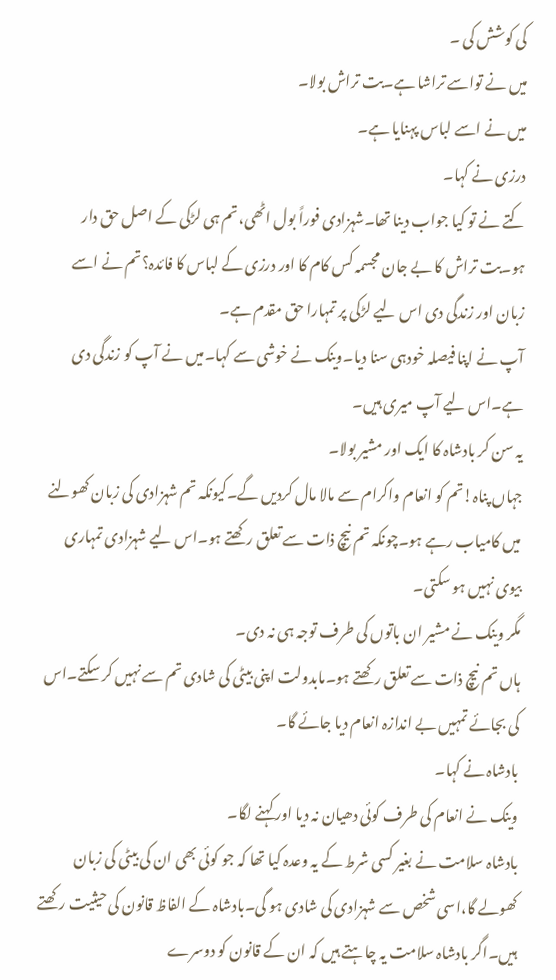کی کوشش کی ۔
میں نے تواسے تراشا ہے۔بت تراش بولا۔
میں نے اسے لباس پہنایا ہے۔
درزی نے کہا۔
کتے نے تو کیا جواب دینا تھا۔شہزادی فوراً بول اٹھی،تم ہی لڑکی کے اصل حق دار ہو۔بت تراش کا بے جان مجسمہ کس کام کا اور درزی کے لباس کا فائدہ؟تم نے اسے زبان اور زندگی دی اس لیے لڑکی پر تمہارا حق مقدم ہے۔
آپ نے اپنا فیصلہ خودہی سنا دیا۔وینک نے خوشی سے کہا۔میں نے آپ کو زندگی دی ہے۔اس لیے آپ میری ہیں۔
یہ سن کر بادشاہ کا ایک اور مشیر بولا۔
جہاں پناہ!تم کو انعام واکرام سے مالا مال کردیں گے۔کیونکہ تم شہزادی کی زبان کھولنے میں کامیاب رہے ہو۔چونکہ تم نیچ ذات سے تعلق رکھتے ہو۔اس لیے شہزادی تمہاری بیوی نہیں ہو سکتی۔
مگر وینک نے مشیر ان باتوں کی طرف توجہ ہی نہ دی۔
ہاں تم نیچ ذات سے تعلق رکھتے ہو۔مابدولت اپنی بیٹی کی شادی تم سے نہیں کر سکتے۔اس کی بجائے تمہیں بے اندازہ انعام دیا جائے گا۔
بادشاہ نے کہا۔
وینک نے انعام کی طرف کوئی دھیان نہ دیا اور کہنے لگا۔
بادشاہ سلامت نے بغیر کسی شرط کے یہ وعدہ کیا تھا کہ جو کوئی بھی ان کی بیٹی کی زبان کھولے گا،اسی شخص سے شہزادی کی شادی ہو گی۔بادشاہ کے الفاظ قانون کی حیثیت رکھتے ہیں۔اگر بادشاہ سلامت یہ چاہتے ہیں کہ ان کے قانون کو دوسرے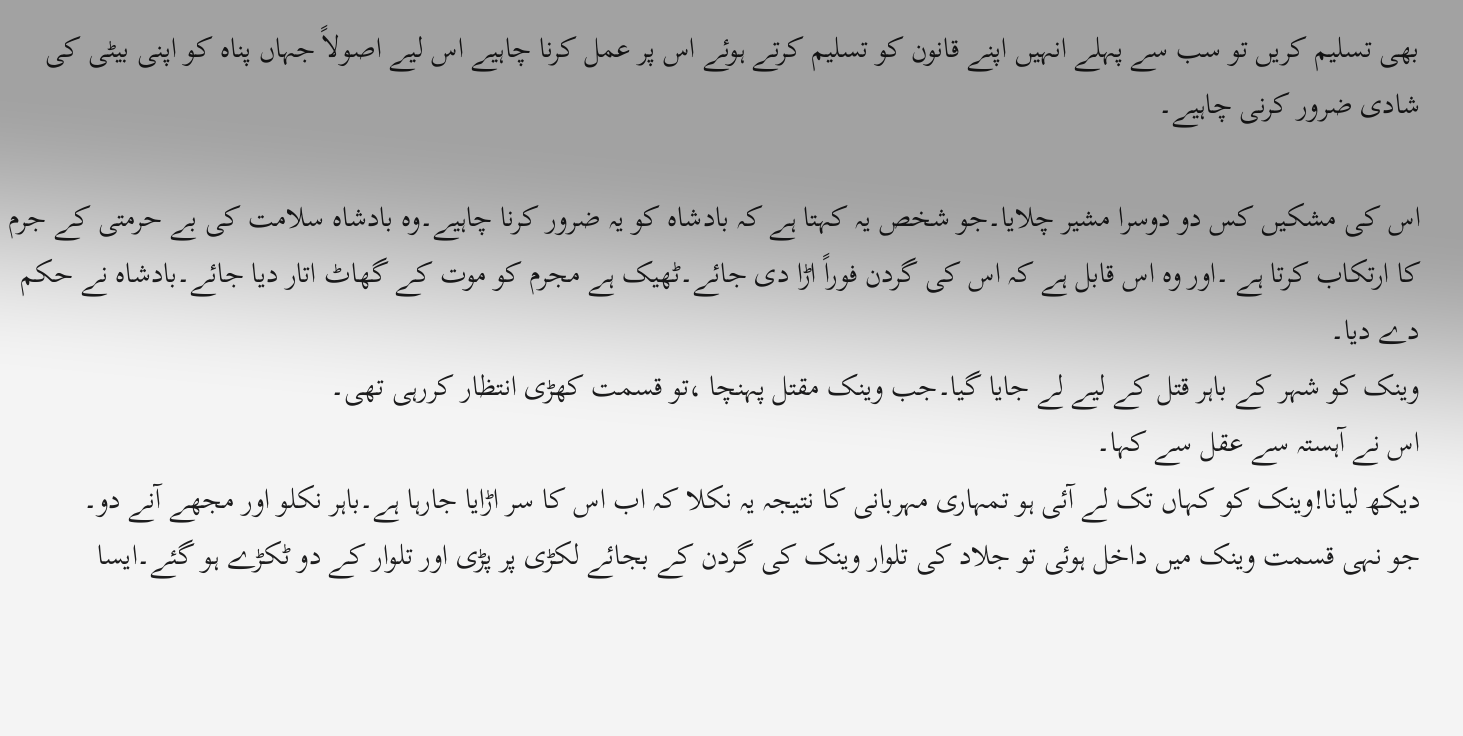بھی تسلیم کریں تو سب سے پہلے انہیں اپنے قانون کو تسلیم کرتے ہوئے اس پر عمل کرنا چاہیے اس لیے اصولاً جہاں پناہ کو اپنی بیٹی کی شادی ضرور کرنی چاہیے۔

اس کی مشکیں کس دو دوسرا مشیر چلایا۔جو شخص یہ کہتا ہے کہ بادشاہ کو یہ ضرور کرنا چاہیے۔وہ بادشاہ سلامت کی بے حرمتی کے جرم کا ارتکاب کرتا ہے ۔اور وہ اس قابل ہے کہ اس کی گردن فوراً اڑا دی جائے۔ٹھیک ہے مجرم کو موت کے گھاٹ اتار دیا جائے۔بادشاہ نے حکم دے دیا۔
وینک کو شہر کے باہر قتل کے لیے لے جایا گیا۔جب وینک مقتل پہنچا ،تو قسمت کھڑی انتظار کررہی تھی۔
اس نے آہستہ سے عقل سے کہا۔
دیکھ لیانا!وینک کو کہاں تک لے آئی ہو تمہاری مہربانی کا نتیجہ یہ نکلا کہ اب اس کا سر اڑایا جارہا ہے۔باہر نکلو اور مجھے آنے دو۔
جو نہی قسمت وینک میں داخل ہوئی تو جلاد کی تلوار وینک کی گردن کے بجائے لکڑی پر پڑی اور تلوار کے دو ٹکڑے ہو گئے۔ایسا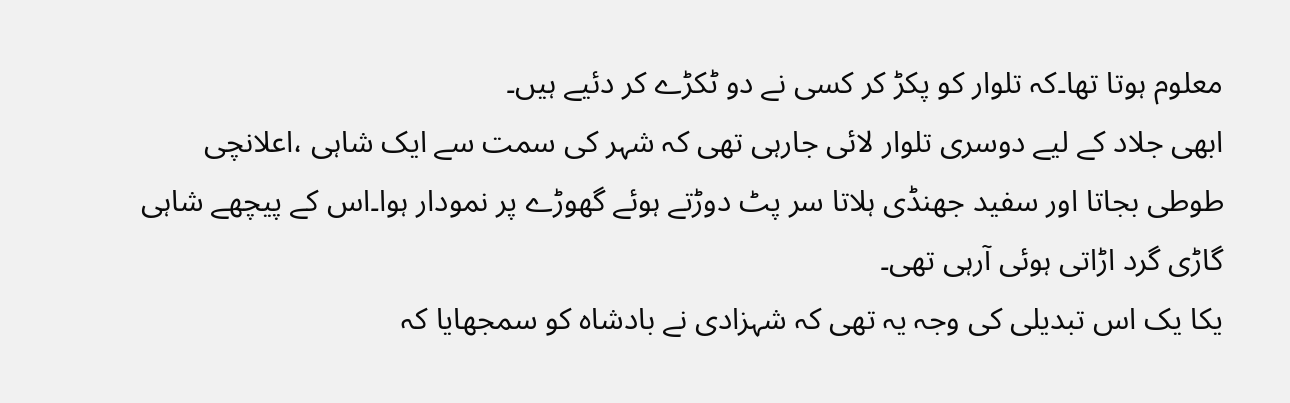معلوم ہوتا تھا۔کہ تلوار کو پکڑ کر کسی نے دو ٹکڑے کر دئیے ہیں۔
ابھی جلاد کے لیے دوسری تلوار لائی جارہی تھی کہ شہر کی سمت سے ایک شاہی ،اعلانچی طوطی بجاتا اور سفید جھنڈی ہلاتا سر پٹ دوڑتے ہوئے گھوڑے پر نمودار ہوا۔اس کے پیچھے شاہی گاڑی گرد اڑاتی ہوئی آرہی تھی۔
یکا یک اس تبدیلی کی وجہ یہ تھی کہ شہزادی نے بادشاہ کو سمجھایا کہ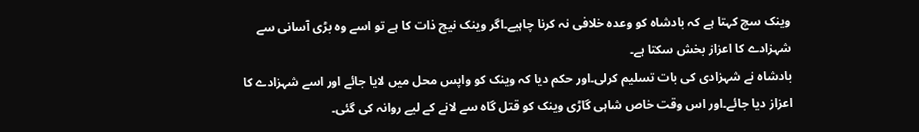وینک سچ کہتا ہے کہ بادشاہ کو وعدہ خلافی نہ کرنا چاہیے۔اگر وینک نیچ ذات کا ہے تو اسے وہ بڑی آسانی سے شہزادے کا اعزاز بخش سکتا ہے۔
بادشاہ نے شہزادی کی بات تسلیم کرلی۔اور حکم دیا کہ وینک کو واپس محل میں لایا جائے اور اسے شہزادے کا اعزاز دیا جائے۔اور اس وقت خاص شاہی گاڑی وینک کو قتل گاہ سے لانے کے لیے روانہ کی گئی۔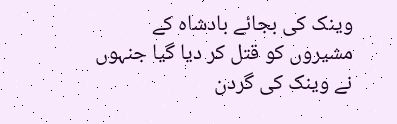وینک کی بجائے بادشاہ کے مشیروں کو قتل کر دیا گیا جنہوں نے وینک کی گردن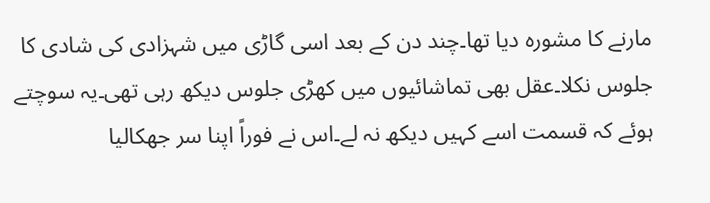مارنے کا مشورہ دیا تھا۔چند دن کے بعد اسی گاڑی میں شہزادی کی شادی کا جلوس نکلا۔عقل بھی تماشائیوں میں کھڑی جلوس دیکھ رہی تھی۔یہ سوچتے ہوئے کہ قسمت اسے کہیں دیکھ نہ لے۔اس نے فوراً اپنا سر جھکالیا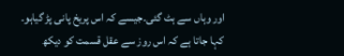اور وہاں سے ہٹ گئی۔جیسے کہ اس پریخ پانی پڑ گیاہو۔
کہا جاتا ہے کہ اس روز سے عقل قسمت کو دیکھ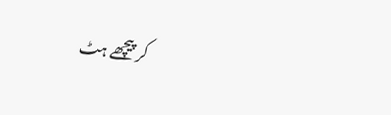کر پیچھے ہٹ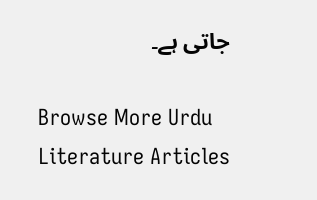جاتی ہے۔

Browse More Urdu Literature Articles